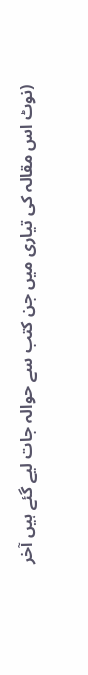(نوٹ اس مقالہ کی تیاری میں جن کتب سے حوالہ جات لیے گئے ہیں آخر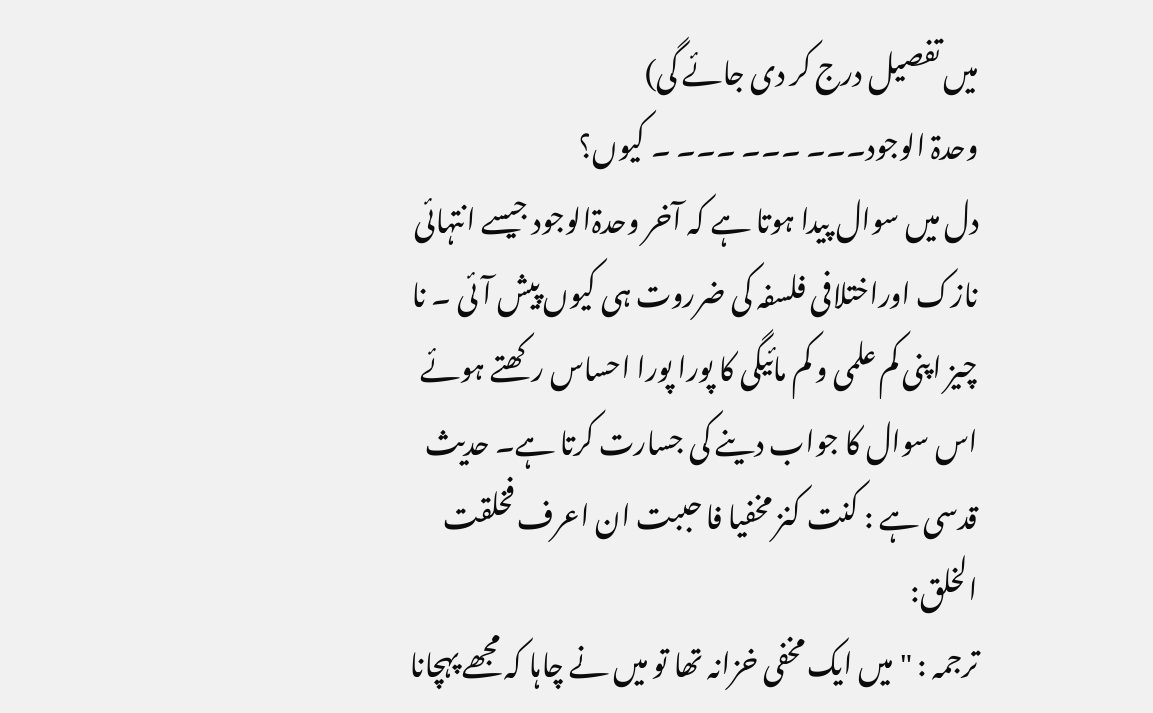میں تفصیل درج کر دی جائے گی)
وحدۃ الوجود۔۔۔ ۔۔۔ ۔۔۔ ۔ کیوں؟
دل میں سوال پیدا ہوتا ہے کہ آخر وحدۃالوجود جیسے انتہائی نازک اوراختلافی فلسفہ کی ضرروت ہی کیوں پیش آئی ۔ نا چیز اپنی کم علمی و کم مائیگی کا پورا پورا احساس رکھتے ہوئے اس سوال کا جواب دینے کی جسارت کرتا ہے۔ حدیث قدسی ہے : کنت کنز مخفیا فا حببت ان اعرف فخلقت الخلق:
ترجمہ : "میں ایک مخفی خزانہ تھا تو میں نے چاہا کہ مجھے پہچانا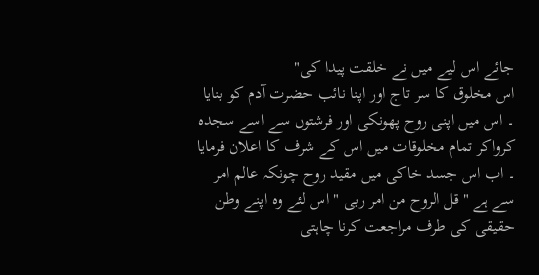جائے اس لیے میں نے خلقت پیدا کی"
اس مخلوق کا سر تاج اور اپنا نائب حضرت آدم کو بنایا ۔ اس میں اپنی روح پھونکی اور فرشتوں سے اسے سجدہ کرواکر تمام مخلوقات میں اس کے شرف کا اعلان فرمایا ۔ اب اس جسد خاکی میں مقید روح چونکہ عالم امر سے ہے "قل الروح من امر ربی " اس لئے وہ اپنے وطن حقیقی کی طرف مراجعت کرنا چاہتی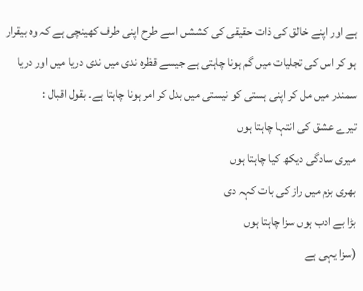ہے اور اپنے خالق کی ذات حقیقی کی کششں اسے طرح اپنی طرف کھینچی ہے کہ وہ بیقرار ہو کر اس کی تجلیات میں گم ہونا چاہتی ہے جیسے قظرہ ندی میں ندی دریا میں اور دریا سمندر میں مل کر اپنی ہستی کو نیستی میں بدل کر امر ہونا چاہتا ہے۔ بقول اقبال :
تیرے عشق کی انتہا چاہتا ہوں
میری سادگی دیکھ کیا چاہتا ہوں
بھری بزم میں راز کی بات کہہ دی
بڑا بے ادب ہوں سزا چاہتا ہوں
(سزا یہی ہے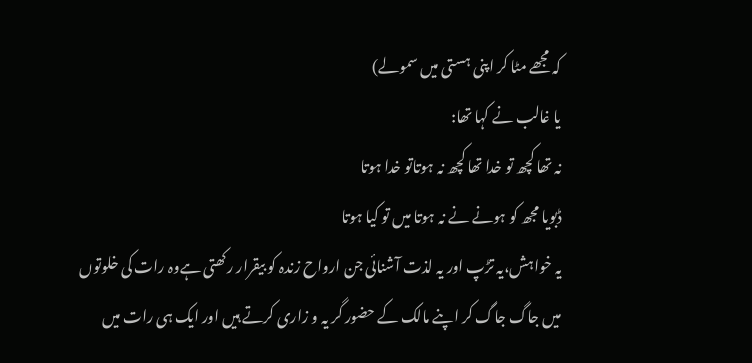کہ مجھے مٹا کر اپنی ہستی میں سمولے)
یا غالب نے کہا تھا:
نہ تھا کچھ تو خدا تھا کچھ نہ ہوتاتو خدا ہوتا
ڈبویا مجھ کو ہونے نے نہ ہوتا میں تو کیا ہوتا
یہ خواہش،یہ تڑپ اور یہ لذت آشنائی جن ارواح زندہ کو بیقرار رکھتی ہےوہ رات کی خلوتوں میں جاگ جاگ کر اپنے مالک کے حضور گر یہ و زاری کرتے ہیں اور ایک ہی رات میں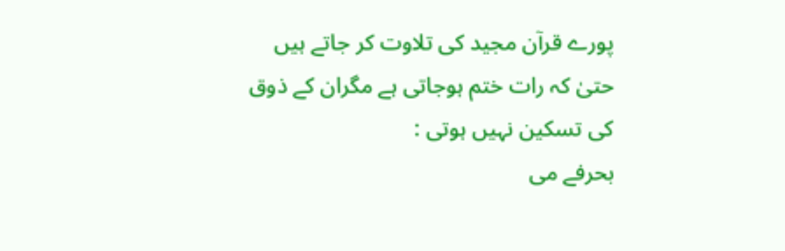پورے قرآن مجید کی تلاوت کر جاتے ہیں حتیٰ کہ رات ختم ہوجاتی ہے مگران کے ذوق کی تسکین نہیں ہوتی :
بحرفے می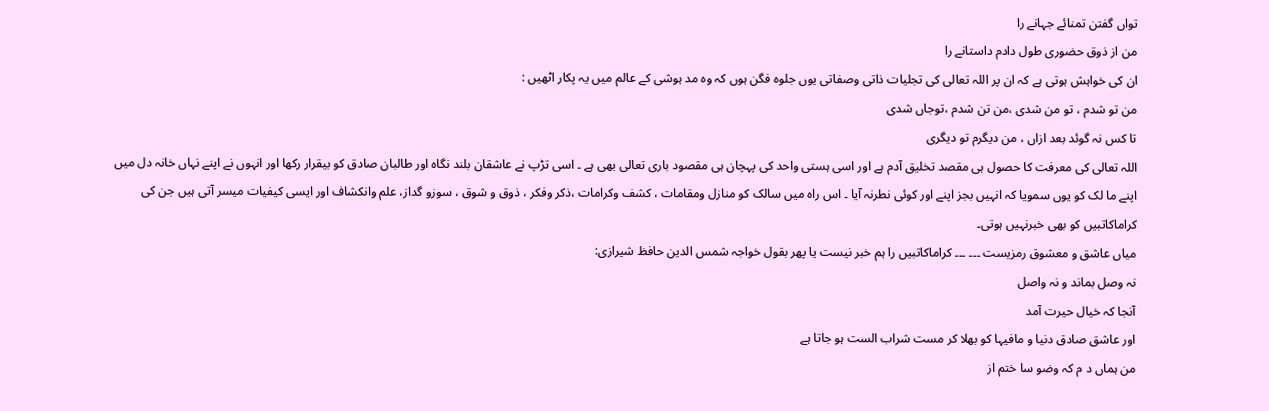تواں گفتن تمنائے جہانے را
من از ذوق حضوری طول دادم داستانے را
ان کی خواہش ہوتی ہے کہ ان پر اللہ تعالی کی تجلیات ذاتی وصفاتی یوں جلوہ فگن ہوں کہ وہ مد ہوشی کے عالم میں یہ پکار اٹھیں :
من تو شدم ، تو من شدی ،من تن شدم ،توجاں شدی
تا کس نہ گوئد بعد ازاں ، من دیگرم تو دیگری
اللہ تعالی کی معرفت کا حصول ہی مقصد تخلیق آدم ہے اور اسی ہستی واحد کی پہچان ہی مقصود باری تعالی بھی ہے ۔ اسی تڑپ نے عاشقان بلند نگاہ اور طالبان صادق کو بیقرار رکھا اور انہوں نے اپنے نہاں خانہ دل میں اپنے ما لک کو یوں سمویا کہ انہیں بجز اپنے اور کوئی نطرنہ آیا ۔ اس راہ میں سالک کو منازل ومقامات ، کشف وکرامات ،ذکر وفکر ، ذوق و شوق ، سوزو گداز، علم وانکشاف اور ایسی کیفیات میسر آتی ہیں جن کی کراماکاتبیں کو بھی خبرنہیں ہوتی۔
میاں عاشق و معشوق رمزیست ۔۔۔ ۔۔۔ کراماکاتبیں را ہم خبر نیست یا پھر بقول خواجہ شمس الدین حافظ شیرازی:
نہ وصل بماند و نہ واصل
آنجا کہ خیال حیرت آمد
اور عاشق صادق دنیا و مافیہا کو بھلا کر مست شراب الست ہو جاتا ہے
من ہماں د م کہ وضو سا ختم از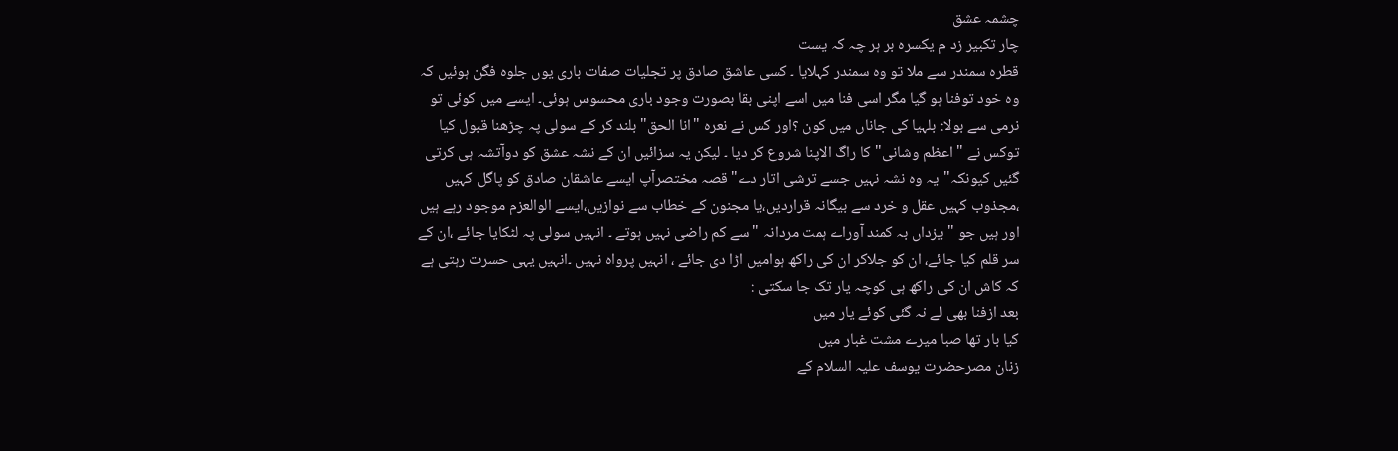چشمہ عشق
چار تکبیر زد م یکسرہ بر ہر چہ کہ یست
قطرہ سمندر سے ملا تو وہ سمندر کہلایا ۔ کسی عاشق صادق پر تجلیات صفات باری یوں جلوہ فگن ہوئیں کہ وہ خود توفنا ہو گیا مگر اسی فنا میں اسے اپنی بقا بصورت وجود باری محسوس ہوئی۔ ایسے میں کوئی تو نرمی سے بولا: بلہیا کی جاناں میں کون ؟اور کس نے نعرہ "انا الحق" بلند کر کے سولی پہ چڑھنا قبول کیا توکس نے "اعظم وشانی"کا راگ الاپنا شروع کر دیا ۔ لیکن یہ سزائیں ان کے نشہ عشق کو دوآتشہ ہی کرتی گئیں کیونکہ"یہ وہ نشہ نہیں جسے ترشی اتار دے"قصہ مختصرآپ ایسے عاشقان صادق کو پاگل کہیں ،مجذوب کہیں عقل و خرد سے بیگانہ قراردیں،یا مجنون کے خطاب سے نوازیں،ایسے الوالعزم موجود رہے ہیں اور ہیں جو "یزداں بہ کمند آوراے ہمت مردانہ "سے کم راضی نہیں ہوتے ۔ انہیں سولی پہ لٹکایا جائے ،ان کے سر قلم کیا جائے، ان کو جلاکر ان کی راکھ ہوامیں اڑا دی جائے ، انہیں پرواہ نہیں ۔انہیں یہی حسرت رہتی ہے کہ کاش ان کی راکھ ہی کوچہ یار تک جا سکتی :
بعد ازفنا بھی لے نہ گئی کوئے یار میں
کیا بار تھا صبا میرے مشت غبار میں
زنان مصرحضرت یوسف علیہ السلام کے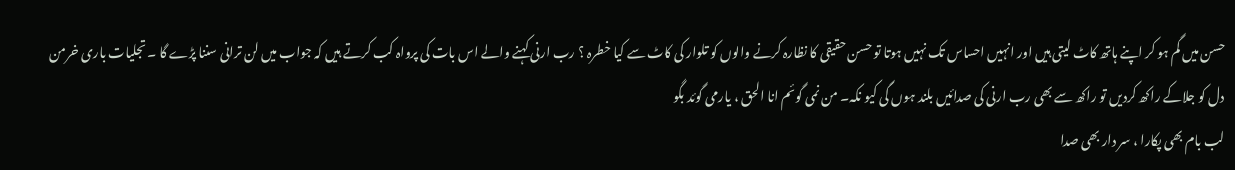حسن میں گم ہو کر اپنے ہاتھ کاٹ لیتی ہیں اور انہیں احساس تک نہیں ہوتا تو حسن حقیقی کا نظارہ کرنے والوں کو تلوار کی کاٹ سے کیا خطرہ ؟ رب ارنی کہنے والے اس بات کی پرواہ کب کرتے ہیں کہ جواب میں لن ترانی سننا پڑے گا ۔ تجلیات باری خرمن دل کو جلاکے راکھ کردیں تو راکھ سے بھی رب ارنی کی صدائیں بلند ہوں گی کیو نکہ۔ من نمی گوئم انا الحق ، یارمی گوئد بگو
لب بام بھی پکارا ، سر دار بھی صدا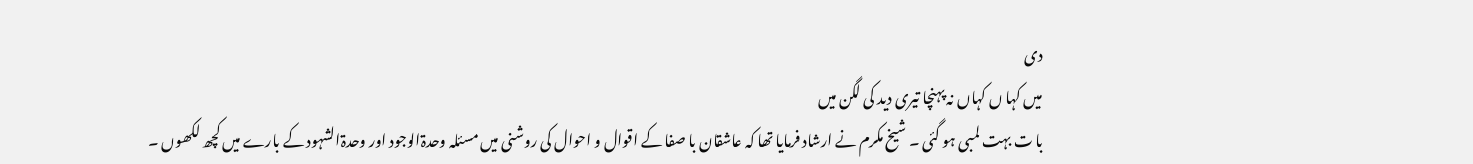دی
میں کہا ں کہاں نہ پہنچا تیری دید کی لگن میں
با ت بہت لمبی ہو گئی ۔ شیخ مکرم نے ارشاد فرمایا تھا کہ عاشقان با صفا کے اقوال و احوال کی روشنی میں مسئلہ وحدۃالوجود اور وحدۃالشہود کے بارے میں کچھ لکھوں ۔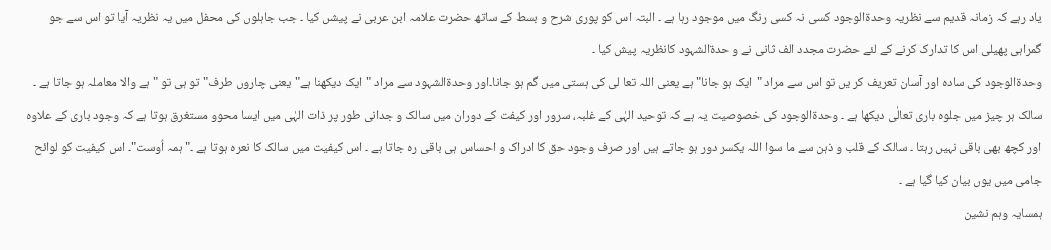یاد رہے کہ زمانہ قدیم سے نظریہ وحدۃالوجود کسی نہ کسی رنگ میں موجود رہا ہے ۔ البتہ اس کو پوری شرح و بسط کے ساتھ حضرت علامہ ابن عربی نے پیشں کیا ۔ جب جاہلوں کی محفل میں یہ نظریہ آیا تو اس سے جو گمراہی پھیلی اس کا تدارک کرنے کے لئے حضرت مجدد الف ثانی نے و حدۃالشہود کانظریہ پیش کیا ۔
وحدۃالوجود کی سادہ اور آسان تعریف کر یں تو اس سے مراد "ایک ہو جانا" ہے یعنی اللہ تعا لی کی ہستی میں گم ہو جانا۔اور وحدۃالشہود سے مراد "ایک دیکھنا ہے"یعنی چاروں طرف" تو ہی تو "ہے والا معاملہ ہو جاتا ہے ۔ سالک ہر چیز میں جلوہ باری تعالٰی دیکھا ہے ۔ وحدۃالوجود کی خصوصیت یہ ہے کہ توحید الہٰی کے غلبہ، سرور اور کیفت کے دوران میں سالک و جدانی طور پر ذات الہٰی میں ایسا محوو مستغرق ہوتا ہے کہ وجود باری کے علاوہ اور کچھ بھی باقی نہیں رہتا ۔ سالک کے قلب و ذہن سے ما سوا اللہ یکسر دور ہو جاتے ہیں اور صرف وجود حق کا ادراک و احساس ہی باقی رہ جاتا ہے ۔ اس کیفیت میں سالک کا نعرہ ہوتا ہے ۔"ہمہ اُوست"۔ اس کیفیت کو لوائح جامی میں یوں بیان کیا گیا ہے ۔
ہمسایہ وہم نشین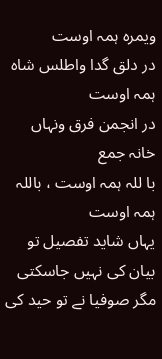ویمرہ ہمہ اوست
در دلق گدا واطلس شاہ ہمہ اوست
در انجمن فرق ونہاں خانہ جمع
با للہ ہمہ اوست ، باللہ ہمہ اوست
یہاں شاید تفصیل تو بیان کی نہیں جاسکتی مگر صوفیا نے تو حید کی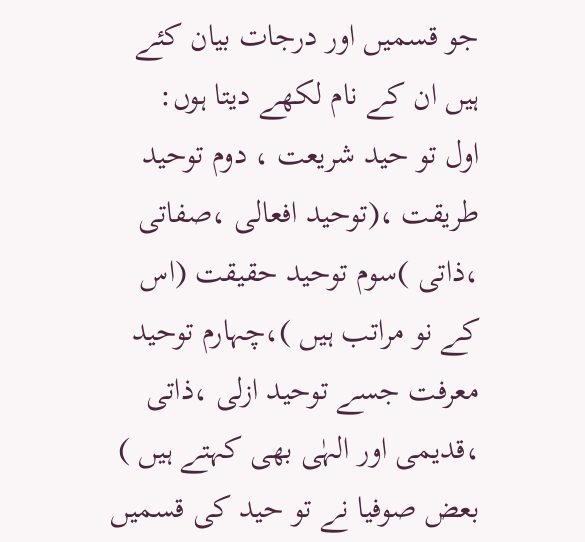جو قسمیں اور درجات بیان کئے ہیں ان کے نام لکھے دیتا ہوں:
اول تو حید شریعت ، دوم توحید طریقت ،(توحید افعالی ،صفاتی ،ذاتی )سوم توحید حقیقت (اس کے نو مراتب ہیں )،چہارم توحید معرفت جسے توحید ازلی ،ذاتی ،قدیمی اور الہٰی بھی کہتے ہیں ) بعض صوفیا نے تو حید کی قسمیں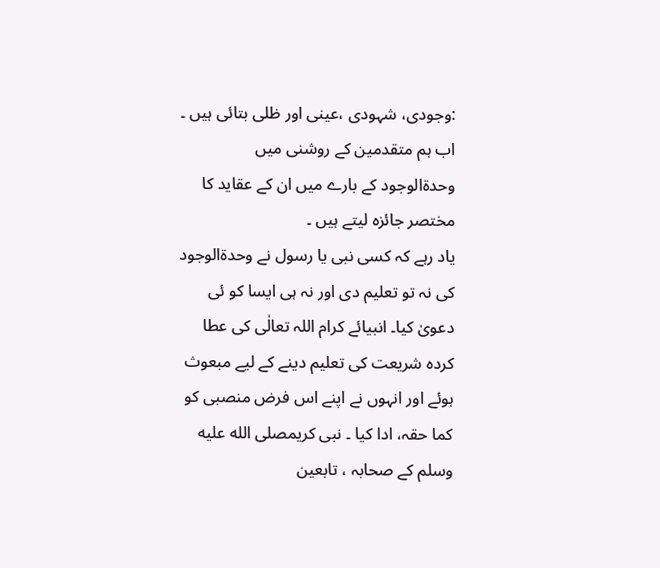:وجودی، شہودی ،عینی اور ظلی بتائی ہیں ۔
اب ہم متقدمین کے روشنی میں وحدۃالوجود کے بارے میں ان کے عقاید کا مختصر جائزہ لیتے ہیں ۔
یاد رہے کہ کسی نبی یا رسول نے وحدۃالوجود کی نہ تو تعلیم دی اور نہ ہی ایسا کو ئی دعویٰ کیا۔ انبیائے کرام اللہ تعالٰی کی عطا کردہ شریعت کی تعلیم دینے کے لیے مبعوث ہوئے اور انہوں نے اپنے اس فرض منصبی کو کما حقہ، ادا کیا ۔ نبی کریمصلى الله عليه وسلم کے صحابہ ، تابعین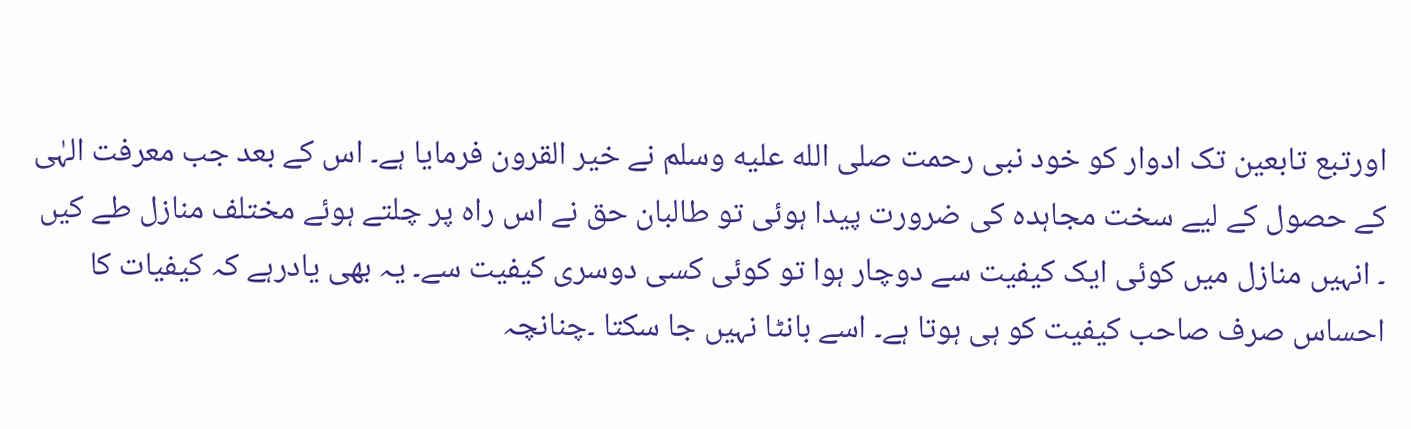اورتبع تابعین تک ادوار کو خود نبی رحمت صلى الله عليه وسلم نے خیر القرون فرمایا ہے۔ اس کے بعد جب معرفت الہٰی کے حصول کے لیے سخت مجاہدہ کی ضرورت پیدا ہوئی تو طالبان حق نے اس راہ پر چلتے ہوئے مختلف منازل طے کیں ۔ انہیں منازل میں کوئی ایک کیفیت سے دوچار ہوا تو کوئی کسی دوسری کیفیت سے۔ یہ بھی یادرہے کہ کیفیات کا احساس صرف صاحب کیفیت کو ہی ہوتا ہے۔ اسے بانٹا نہیں جا سکتا ۔چنانچہ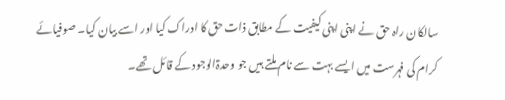سالکان راہ حق نے اپنی اپنی کیفیت کے مطابق ذات حق کا ادراک کیا اور اسے بیان کیا۔ صوفیائے کرام کی فہرست میں ایسے بہت سے نام ملتے ہیں جو وحدۃالوجود کے قائل تھے۔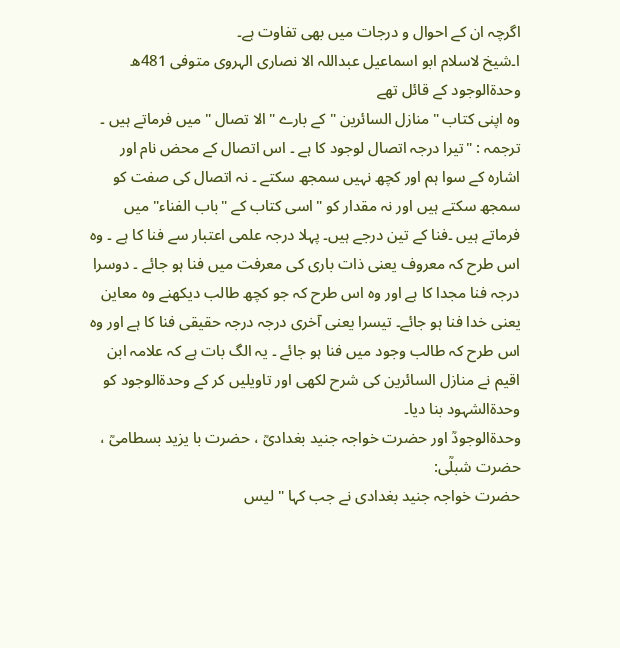اگرچہ ان کے احوال و درجات میں بھی تفاوت ہے۔
ا۔شیخ لاسلام ابو اسماعیل عبداللہ الا نصاری الہروی متوفی 481ھ وحدۃالوجود کے قائل تھے
وہ اپنی کتاب "منازل السائرین " کے بارے "الا تصال " میں فرماتے ہیں ۔ ترجمہ : "تیرا درجہ اتصال لوجود کا ہے ۔ اس اتصال کے محض نام اور اشارہ کے سوا ہم اور کچھ نہیں سمجھ سکتے ۔ نہ اتصال کی صفت کو سمجھ سکتے ہیں اور نہ مقدار کو "اسی کتاب کے "باب الفناء" میں فرماتے ہیں ۔فنا کے تین درجے ہیں۔ پہلا درجہ علمی اعتبار سے فنا کا ہے ۔ وہ اس طرح کہ معروف یعنی ذات باری کی معرفت میں فنا ہو جائے ۔ دوسرا درجہ فنا مجدا کا ہے اور وہ اس طرح کہ جو کچھ طالب دیکھنے وہ معاین یعنی خدا فنا ہو جائے۔ تیسرا یعنی آخری درجہ درجہ حقیقی فنا کا ہے اور وہ اس طرح کہ طالب وجود میں فنا ہو جائے ۔ یہ الگ بات ہے کہ علامہ ابن اقیم نے منازل السائرین کی شرح لکھی اور تاویلیں کر کے وحدۃالوجود کو وحدۃالشہود بنا دیا۔
وحدۃالوجودؒ اور حضرت خواجہ جنید بغدادیؒ ، حضرت با یزید بسطامیؒ ، حضرت شبلؒی:
حضرت خواجہ جنید بغدادی نے جب کہا "لیس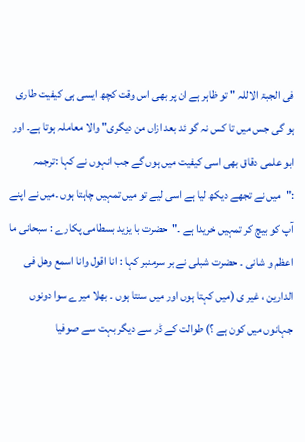فی الجبۃ الاللہ " تو ظاہر ہے ان پر بھی اس وقت کچھ ایسی ہی کیفیت طاری ہو گی جس میں تا کس نہ گو ئد بعد ازاں من دیگری" والا معاملہ ہوتا ہے۔ اور ابو علمی دقاق بھی اسی کیفیت میں ہوں گے جب انہوں نے کہا :ترجمہ :"میں نے تجھے دیکھ لیا ہے اسی لیے تو میں تمہیں چاہتا ہوں ۔میں نے اپنے آپ کو بیچ کر تمہیں خریدا ہے ۔"حضرت با یزید بسطامی پکارے : سبحانی ما اعظم و شانی ۔ حضرت شبلی نے بر سرمنبر کہا : انا اقول وانا اسمع وھل فی الدارین ، غیر ی (میں کہتا ہوں اور میں سنتا ہوں ۔ بھلا میرے سوا دونوں جہانوں میں کون ہے ؟) طوالت کے ڈر سے دیگر بہت سے صوفیا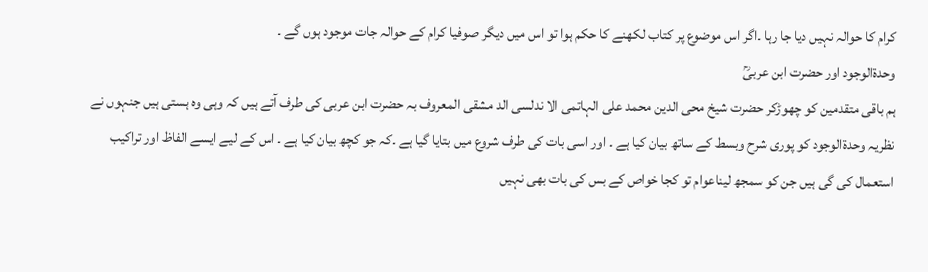کرام کا حوالہ نہیں دیا جا رہا ۔اگر اس موضوع پر کتاب لکھنے کا حکم ہوا تو اس میں دیگر صوفیا کرام کے حوالہ جات موجود ہوں گے ۔
وحدۃالوجود اور حضرت ابن عربیؒ
ہم باقی متقدمین کو چھوڑکر حضرت شیخ محی الدین محمد علی الہاتمی الا ندلسی الد مشقی المعروف بہ حضرت ابن عربی کی طرف آتے ہیں کہ وہی وہ ہستی ہیں جنہوں نے نظریہ وحدۃالوجود کو پوری شرح وبسط کے ساتھ بیان کیا ہے ۔ اور اسی بات کی طرف شروع میں بتایا گیا ہے ۔کہ جو کچھ بیان کیا ہے ۔ اس کے لیے ایسے الفاظ اور تراکیب استعمال کی گی ہیں جن کو سمجھ لیناعوام تو کجا خواص کے بس کی بات بھی نہیں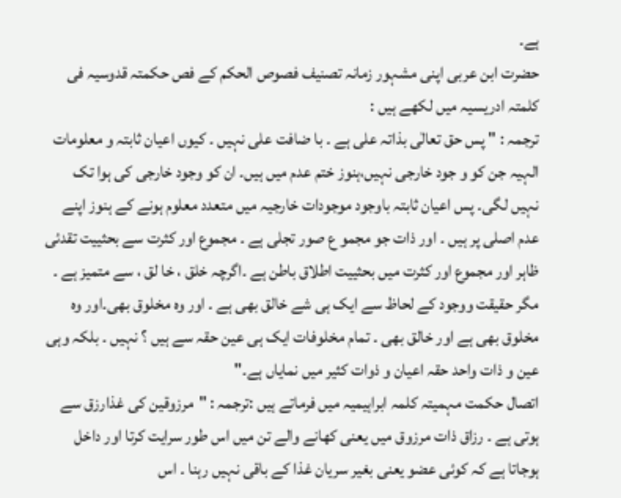ہے۔
حضرت ابن عربی اپنی مشہور زمانہ تصنیف فصوص الحکم کے فص حکمتہ قدوسیہ فی کلمتہ ادریسیہ میں لکھے ہیں :
ترجمہ : " پس حق تعالٰی بذاتہ علی ہے ۔ با ضافت علی نہیں ۔ کیوں اعیان ثابتہ و معلومات الہیہ جن کو و جود خارجی نہیں،ہنوز ختم عدم میں ہیں۔ ان کو وجود خارجی کی ہوا تک نہیں لگی۔ پس اعیان ثابتہ باوجود موجودات خارجیہ میں متعدد معلوم ہونے کے ہنوز اپنے عدم اصلی پر ہیں ۔ اور ذات جو مجمو ع صور تجلی ہے ۔ مجموع اور کثرت سے بحثییت تقدئی ظاہر اور مجموع اور کثرت میں بحثییت اطلاق باطن ہے ۔اگرچہ خلق ، خا لق ، سے متمیز ہے ۔ مگر حقیقت ووجود کے لحاظ سے ایک ہی شے خالق بھی ہے ۔ اور وہ مخلوق بھی۔اور وہ مخلوق بھی ہے اور خالق بھی ۔ تمام مخلوفات ایک ہی عین حقہ سے ہیں ؟ نہیں ۔ بلکہ وہی عین و ذات واحد حقہ اعیان و ذوات کثیر میں نمایاں ہے۔"
اتصال حکمت مہمیتہ کلمہ ابراہیمیہ میں فرماتے ہیں :ترجمہ : "مرزوقین کی غذارزق سے ہوتی ہے ۔ رزاق ذات مرزوق میں یعنی کھانے والے تن میں اس طور سرایت کرتا اور داخل ہوجاتا ہے کہ کوئی عضو یعنی بغیر سریان غذا کے باقی نہیں رہنا ۔ اس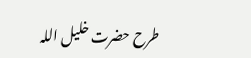طرح حضرت خلیل اللہ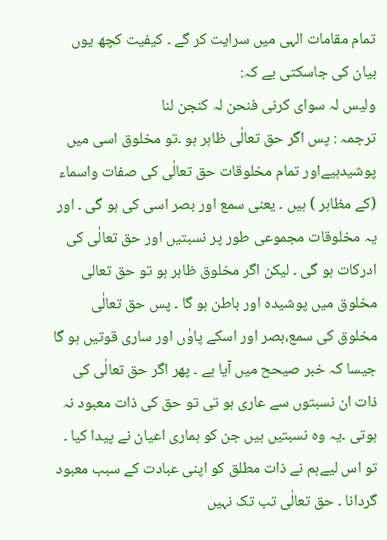تمام مقامات الہی میں سرایت کر گے ۔ کیفیت کچھ یوں بیان کی جاسکتی یے کہ:
ولیس لہ سوای کرنی فنحن لہ کنجن لنا
ترجمہ : پس اگر حق تعالٰی ظاہر ہو ۔تو مخلوق اسی میں پوشیدہیےاور تمام مخلوقات حق تعالٰی کی صفات واسماء (کے مظاہر ) ہیں ۔ یعنی سمع اور بصر اسی کی ہو گی ۔ اور یہ مخلوقات مجموعی طور پر نسبتیں اور حق تعالٰی کی ادرکات ہو گی ۔ لیکن اگر مخلوق ظاہر ہو تو حق تعالی مخلوق میں پوشیدہ اور باطن ہو گا ۔ پس حق تعالٰی مخلوق کی سمع،بصر اور اسکے پاوٰں اور ساری قوتیں ہو گا جیسا کہ خبر صیحح میں آیا ہے ۔ پھر اگر حق تعالٰی کی ذات ان نسبتوں سے عاری ہو تی تو حق کی ذات معبود نہ ہوتی ۔یہ وہ نسبتیں ہیں جن کو ہماری اعیان نے پیدا کیا ۔ تو اس لیےہم نے ذات مطلق کو اپنی عبادت کے سبب معبود گردانا ۔ حق تعالٰی تب تک نہیں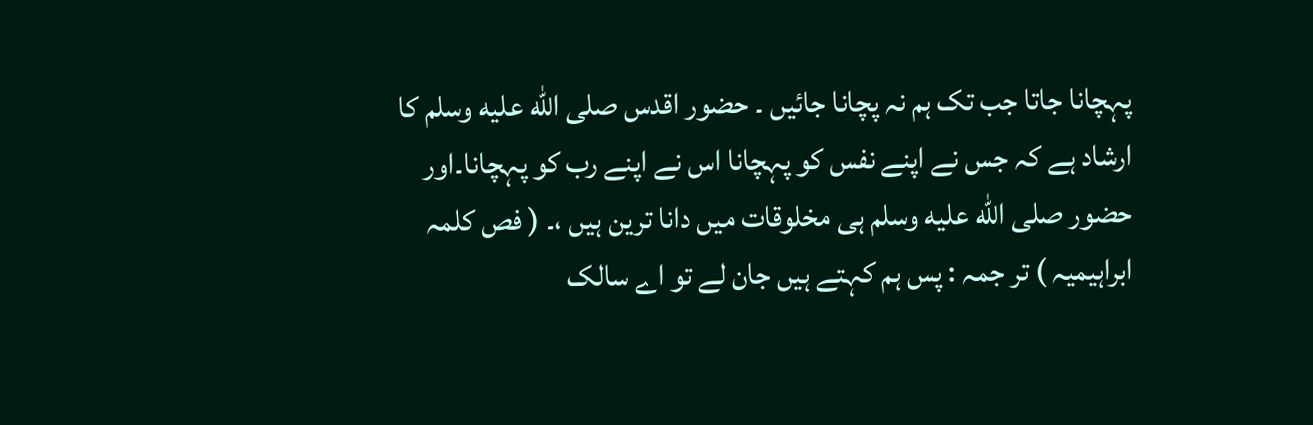پہچانا جاتا جب تک ہم نہ پچانا جائیں ۔ حضور اقدس صلى الله عليه وسلم کا ارشاد ہے کہ جس نے اپنے نفس کو پہچانا اس نے اپنے رب کو پہچانا۔اور حضور صلى الله عليه وسلم ہی مخلوقات میں دانا ترین ہیں ،۔ ( فص کلمہ ابراہیمیہ ) تر جمہ : پس ہم کہتے ہیں جان لے تو اے سالک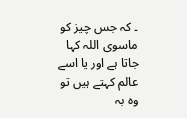۔ کہ جس چیز کو ماسوی اللہ کہا جاتا ہے اور یا اسے عالم کہتے ہیں تو وہ بہ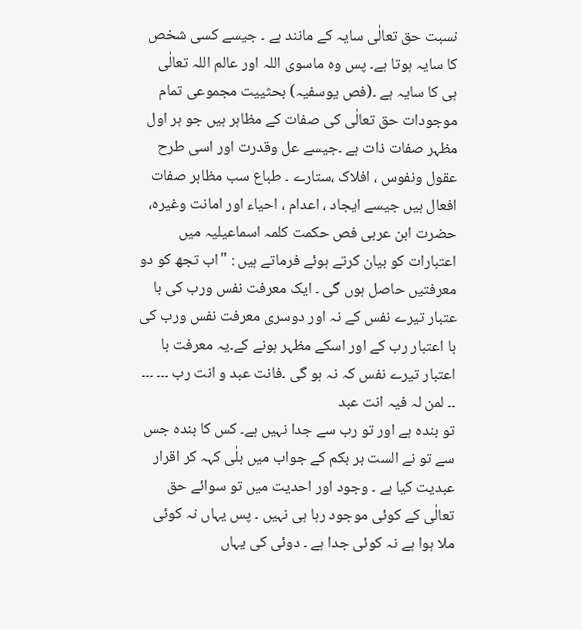نسبت حق تعالٰی سایہ کے مانند ہے ۔ جیسے کسی شخص کا سایہ ہوتا ہے۔ پس وہ ماسوی اللہ اور عالم اللہ تعالٰی ہی کا سایہ ہے ۔(فص یوسفیہ) بحثییت مجموعی تمام موجودات حق تعالٰی کی صفات کے مظاہر ہیں جو ہر اول مظہر صفات ذات ہے ۔جیسے عل وقدرت اور اسی طرح عقول ونفوس ، افلاک ،ستارے ۔ طباع سب مظاہر صفات افعال ہیں جیسے ایجاد ، اعدام ، احیاء اور امانت وغیرہ،
حضرت ابن عربی فص حکمت کلمہ اسماعیلیہ میں اعتبارات کو بیان کرتے ہوئے فرماتے ہیں : "اب تجھ کو دو معرفتیں حاصل ہوں گی ۔ ایک معرفت نفس ورب کی با عتبار تیرے نفس کے نہ اور دوسری معرفت نفس ورب کی با اعتبار رب کے اور اسکے مظہر ہونے کے۔یہ معرفت با اعتبار تیرے نفس کہ نہ ہو گی ۔فانت عبد و انت رب ۔۔۔ ۔۔۔ ۔۔ لمن لہ فیہ انت عبد
تو بندہ ہے اور تو رب سے جدا نہیں ہے۔ کس کا بندہ جس سے تو نے الست بر بکم کے جواب میں بلٰی کہہ کر اقرار عبدیت کیا ہے ۔ وجود اور احدیت میں تو سوائے حق تعالٰی کے کوئی موجود رہا ہی نہیں ۔ پس یہاں نہ کوئی ملا ہوا ہے نہ کوئی جدا ہے ۔ دوئی کی یہاں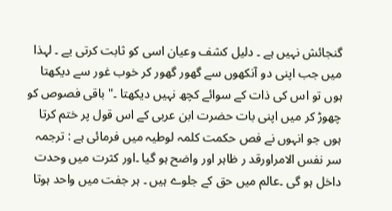گنجائش نہیں ہے ۔ دلیل کشف وعیان اسی کو ثابت کرتی یے ۔ لہذا میں جب اپنی دو آنکھوں سے گھور گھور کر خوب غور سے دیکھتا ہوں تو اس کی ذات کے سوائے کچھ نہیں دیکھتا ۔"باقی فصوص کو چھوڑ کر میں اپنی بات حضرت ابن عربی کے اس قول پر ختم کرتا ہوں جو انہوں نے فص حکمت کلمہ لوطیہ میں فرمائی ہے : ترجمہ سر نفس الامراورقد ر ظاہر اور واضح ہو گیا ۔اور کثرت میں وحدت داخل ہو گی ۔عالم میں حق کے جلوے ہیں ۔ ہر جفت میں واحد ہوتا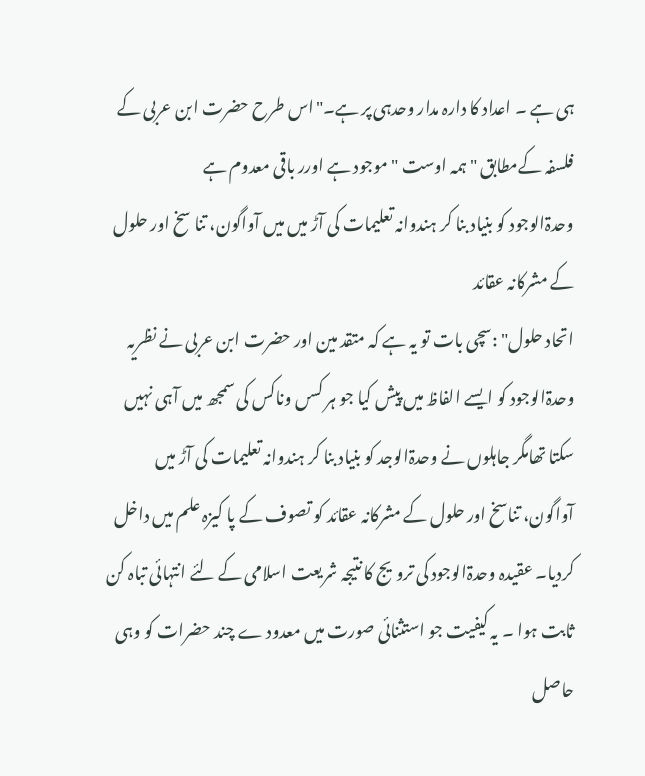ہی ہے ۔ اعداد کا دارہ مدار وحدہی پر ہے۔"اس طرح حضرت ابن عربی کے فلسفہ کےمطابق "ہمہ اوست "موجود ہے اورر باقی معدوم ہے
وحدۃالوجود کو بنیاد بنا کر ہندوانہ تعلیمات کی آڑ میں میں آواگون، تنا سخ اور حلول کے مشرکانہ عقائد
اتحاد حلول" :سچی بات تو یہ ہے کہ متقد مین اور حضرت ابن عربی نے نظریہ وحدۃالوجود کو ایسے الفاظ میں پیش کیا جو ہر کسں وناکس کی سمجھ میں آہی نہیں سکتا تھامگر جاہلوں نے وحدۃالوجد کو بنیاد بنا کر ہندوانہ تعلیمات کی آڑ میں آواگون، تناسخ اور حلول کے مشرکانہ عقائد کو تصوف کے پا کیزہ علم میں داخل کردیا۔ عقیدہ وحدۃالوجود کی ترویج کا نتیجہ شریعت اسلامی کے لئے انتہائی تباہ کن ثابت ہوا ۔ یہ کیفیت جو استثنائی صورت میں معدود ے چند حضرات کو وہی حاصل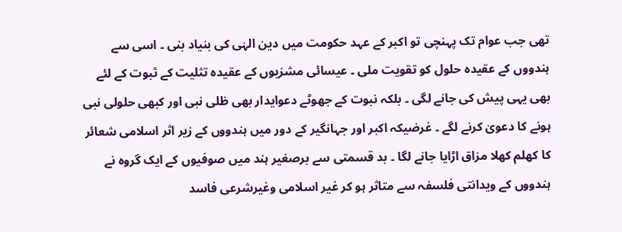تھی جب عوام تک پہنچی تو اکبر کے عہد حکومت میں دین الہٰی کی بنیاد بنی ۔ اسی سے ہندووں کے عقیدہ حلول کو تقویت ملی ۔ عیسائی مشزیوں کے عقیدہ تثلیت کے ثبوت کے لئے بھی یہی پیش کی جانے لگی ۔ بلکہ نبوت کے جھوٹے دعوایدار بھی ظلی نبی اور کبھی حلولی نبی ہونے کا دعویٰ کرنے لگے ۔ غرضیکہ اکبر اور جہانگیر کے دور میں ہندووں کے زیر اثر اسلامی شعائر کا کھلم کھلا مزاق اڑایا جانے لگا ۔ بد قسمتی سے برصغیر ہند میں صوفیوں کے ایک گروہ نے ہندووں کے ویدانتی فلسفہ سے متاثر ہو کر غیر اسلامی وغیرشرعی فاسد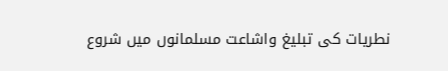نطریات کی تبلیغ واشاعت مسلمانوں میں شروع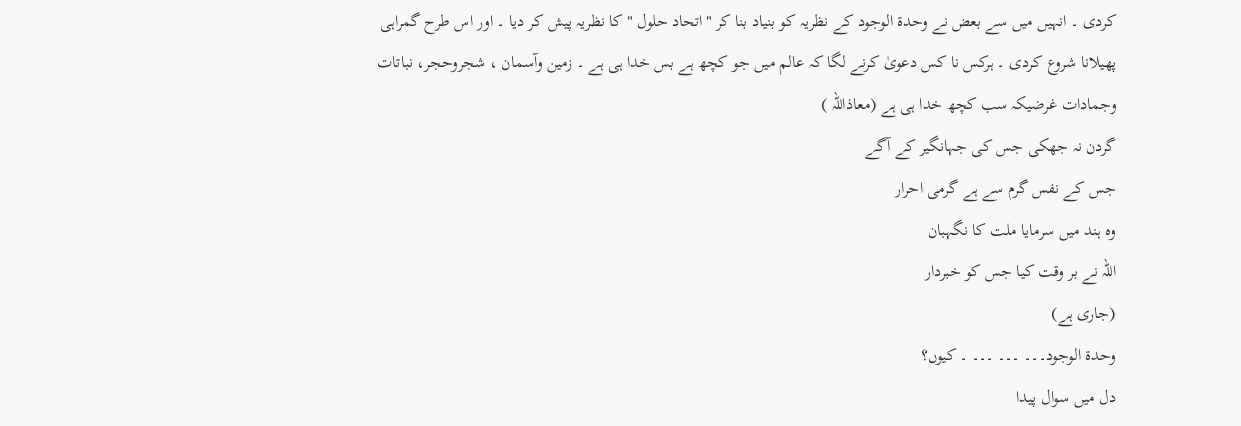کردی ۔ انہیں میں سے بعض نے وحدۃ الوجود کے نظریہ کو بنیاد بنا کر "اتحاد حلول " کا نظریہ پیش کر دیا ۔ اور اس طرح گمراہی پھیلانا شروع کردی ۔ ہرکس نا کس دعویٰ کرنے لگا کہ عالم میں جو کچھ ہے بس خدا ہی ہے ۔ زمین وآسمان ، شجروحجر، نباتات وجمادات غرضیکہ سب کچھ خدا ہی ہے (معاذاللہ )
گردن نہ جھکی جس کی جہانگیر کے آگے
جس کے نفس گرم سے ہے گرمی احرار
وہ ہند میں سرمایا ملت کا نگہبان
اللہ نے بر وقت کیا جس کو خبردار
(جاری ہے)
وحدۃ الوجود۔۔۔ ۔۔۔ ۔۔۔ ۔ کیوں؟
دل میں سوال پیدا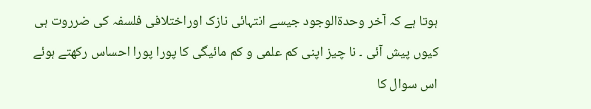ہوتا ہے کہ آخر وحدۃالوجود جیسے انتہائی نازک اوراختلافی فلسفہ کی ضرروت ہی کیوں پیش آئی ۔ نا چیز اپنی کم علمی و کم مائیگی کا پورا پورا احساس رکھتے ہوئے اس سوال کا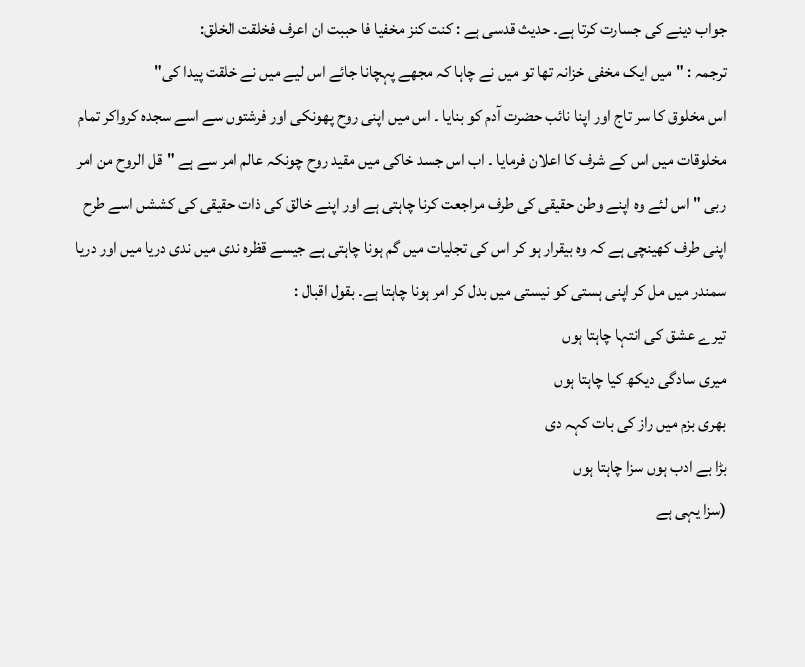جواب دینے کی جسارت کرتا ہے۔ حدیث قدسی ہے : کنت کنز مخفیا فا حببت ان اعرف فخلقت الخلق:
ترجمہ : "میں ایک مخفی خزانہ تھا تو میں نے چاہا کہ مجھے پہچانا جائے اس لیے میں نے خلقت پیدا کی"
اس مخلوق کا سر تاج اور اپنا نائب حضرت آدم کو بنایا ۔ اس میں اپنی روح پھونکی اور فرشتوں سے اسے سجدہ کرواکر تمام مخلوقات میں اس کے شرف کا اعلان فرمایا ۔ اب اس جسد خاکی میں مقید روح چونکہ عالم امر سے ہے "قل الروح من امر ربی " اس لئے وہ اپنے وطن حقیقی کی طرف مراجعت کرنا چاہتی ہے اور اپنے خالق کی ذات حقیقی کی کششں اسے طرح اپنی طرف کھینچی ہے کہ وہ بیقرار ہو کر اس کی تجلیات میں گم ہونا چاہتی ہے جیسے قظرہ ندی میں ندی دریا میں اور دریا سمندر میں مل کر اپنی ہستی کو نیستی میں بدل کر امر ہونا چاہتا ہے۔ بقول اقبال :
تیرے عشق کی انتہا چاہتا ہوں
میری سادگی دیکھ کیا چاہتا ہوں
بھری بزم میں راز کی بات کہہ دی
بڑا بے ادب ہوں سزا چاہتا ہوں
(سزا یہی ہے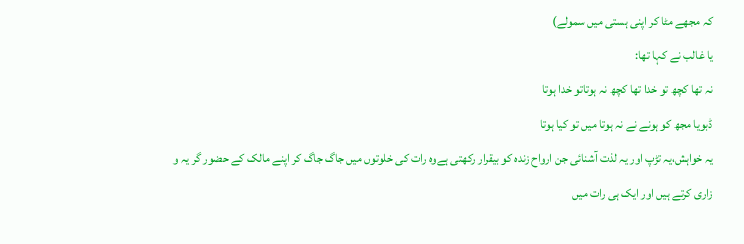کہ مجھے مٹا کر اپنی ہستی میں سمولے)
یا غالب نے کہا تھا:
نہ تھا کچھ تو خدا تھا کچھ نہ ہوتاتو خدا ہوتا
ڈبویا مجھ کو ہونے نے نہ ہوتا میں تو کیا ہوتا
یہ خواہش،یہ تڑپ اور یہ لذت آشنائی جن ارواح زندہ کو بیقرار رکھتی ہےوہ رات کی خلوتوں میں جاگ جاگ کر اپنے مالک کے حضور گر یہ و زاری کرتے ہیں اور ایک ہی رات میں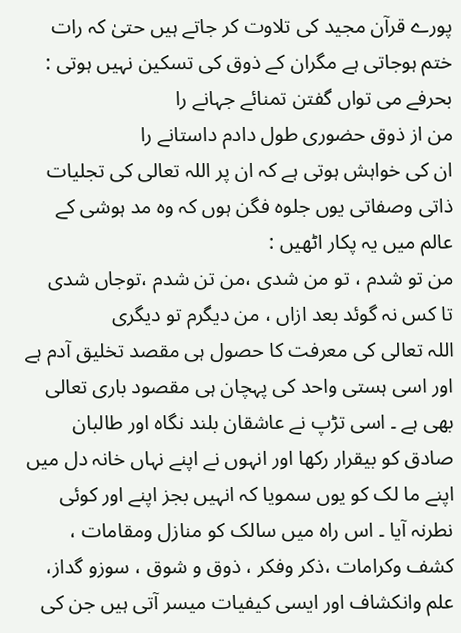پورے قرآن مجید کی تلاوت کر جاتے ہیں حتیٰ کہ رات ختم ہوجاتی ہے مگران کے ذوق کی تسکین نہیں ہوتی :
بحرفے می تواں گفتن تمنائے جہانے را
من از ذوق حضوری طول دادم داستانے را
ان کی خواہش ہوتی ہے کہ ان پر اللہ تعالی کی تجلیات ذاتی وصفاتی یوں جلوہ فگن ہوں کہ وہ مد ہوشی کے عالم میں یہ پکار اٹھیں :
من تو شدم ، تو من شدی ،من تن شدم ،توجاں شدی
تا کس نہ گوئد بعد ازاں ، من دیگرم تو دیگری
اللہ تعالی کی معرفت کا حصول ہی مقصد تخلیق آدم ہے اور اسی ہستی واحد کی پہچان ہی مقصود باری تعالی بھی ہے ۔ اسی تڑپ نے عاشقان بلند نگاہ اور طالبان صادق کو بیقرار رکھا اور انہوں نے اپنے نہاں خانہ دل میں اپنے ما لک کو یوں سمویا کہ انہیں بجز اپنے اور کوئی نطرنہ آیا ۔ اس راہ میں سالک کو منازل ومقامات ، کشف وکرامات ،ذکر وفکر ، ذوق و شوق ، سوزو گداز، علم وانکشاف اور ایسی کیفیات میسر آتی ہیں جن کی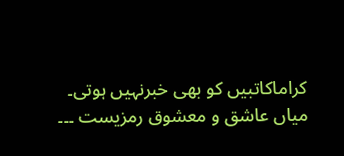کراماکاتبیں کو بھی خبرنہیں ہوتی۔
میاں عاشق و معشوق رمزیست ۔۔۔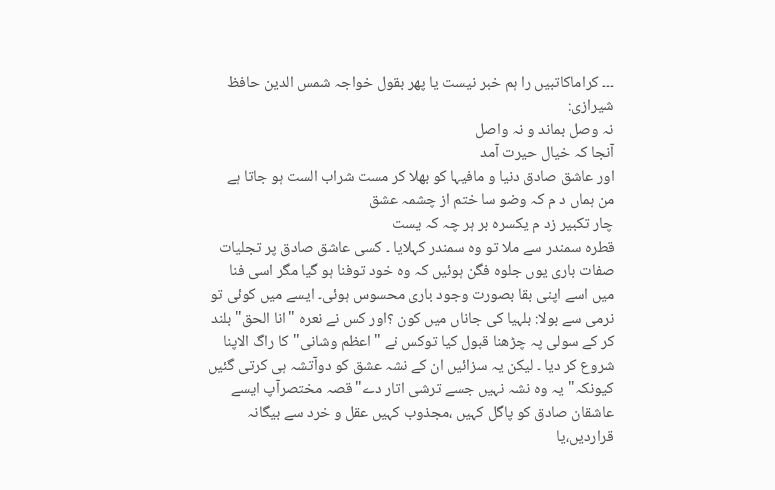۔۔۔ کراماکاتبیں را ہم خبر نیست یا پھر بقول خواجہ شمس الدین حافظ شیرازی:
نہ وصل بماند و نہ واصل
آنجا کہ خیال حیرت آمد
اور عاشق صادق دنیا و مافیہا کو بھلا کر مست شراب الست ہو جاتا ہے
من ہماں د م کہ وضو سا ختم از چشمہ عشق
چار تکبیر زد م یکسرہ بر ہر چہ کہ یست
قطرہ سمندر سے ملا تو وہ سمندر کہلایا ۔ کسی عاشق صادق پر تجلیات صفات باری یوں جلوہ فگن ہوئیں کہ وہ خود توفنا ہو گیا مگر اسی فنا میں اسے اپنی بقا بصورت وجود باری محسوس ہوئی۔ ایسے میں کوئی تو نرمی سے بولا: بلہیا کی جاناں میں کون ؟اور کس نے نعرہ "انا الحق" بلند کر کے سولی پہ چڑھنا قبول کیا توکس نے "اعظم وشانی"کا راگ الاپنا شروع کر دیا ۔ لیکن یہ سزائیں ان کے نشہ عشق کو دوآتشہ ہی کرتی گئیں کیونکہ"یہ وہ نشہ نہیں جسے ترشی اتار دے"قصہ مختصرآپ ایسے عاشقان صادق کو پاگل کہیں ،مجذوب کہیں عقل و خرد سے بیگانہ قراردیں،یا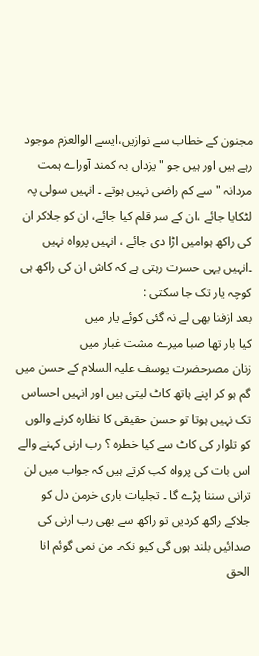مجنون کے خطاب سے نوازیں،ایسے الوالعزم موجود رہے ہیں اور ہیں جو "یزداں بہ کمند آوراے ہمت مردانہ "سے کم راضی نہیں ہوتے ۔ انہیں سولی پہ لٹکایا جائے ،ان کے سر قلم کیا جائے، ان کو جلاکر ان کی راکھ ہوامیں اڑا دی جائے ، انہیں پرواہ نہیں ۔انہیں یہی حسرت رہتی ہے کہ کاش ان کی راکھ ہی کوچہ یار تک جا سکتی :
بعد ازفنا بھی لے نہ گئی کوئے یار میں
کیا بار تھا صبا میرے مشت غبار میں
زنان مصرحضرت یوسف علیہ السلام کے حسن میں گم ہو کر اپنے ہاتھ کاٹ لیتی ہیں اور انہیں احساس تک نہیں ہوتا تو حسن حقیقی کا نظارہ کرنے والوں کو تلوار کی کاٹ سے کیا خطرہ ؟ رب ارنی کہنے والے اس بات کی پرواہ کب کرتے ہیں کہ جواب میں لن ترانی سننا پڑے گا ۔ تجلیات باری خرمن دل کو جلاکے راکھ کردیں تو راکھ سے بھی رب ارنی کی صدائیں بلند ہوں گی کیو نکہ۔ من نمی گوئم انا الحق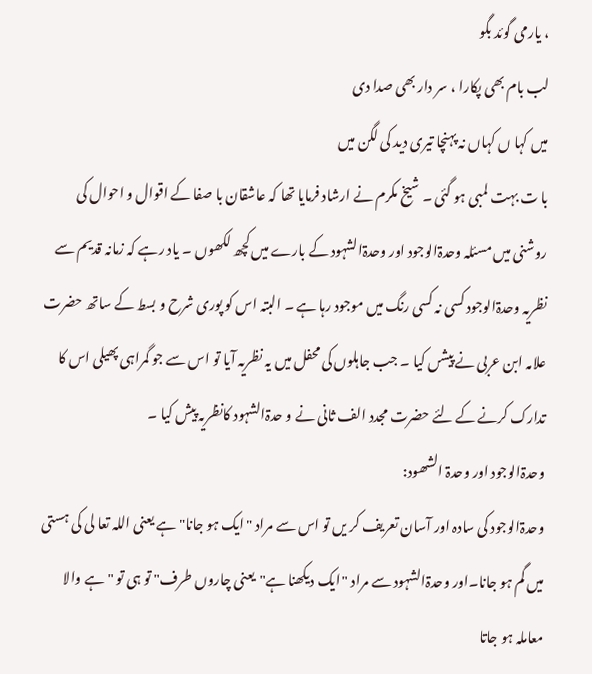، یارمی گوئد بگو
لب بام بھی پکارا ، سر دار بھی صدا دی
میں کہا ں کہاں نہ پہنچا تیری دید کی لگن میں
با ت بہت لمبی ہو گئی ۔ شیخ مکرم نے ارشاد فرمایا تھا کہ عاشقان با صفا کے اقوال و احوال کی روشنی میں مسئلہ وحدۃالوجود اور وحدۃالشہود کے بارے میں کچھ لکھوں ۔ یاد رہے کہ زمانہ قدیم سے نظریہ وحدۃالوجود کسی نہ کسی رنگ میں موجود رہا ہے ۔ البتہ اس کو پوری شرح و بسط کے ساتھ حضرت علامہ ابن عربی نے پیشں کیا ۔ جب جاہلوں کی محفل میں یہ نظریہ آیا تو اس سے جو گمراہی پھیلی اس کا تدارک کرنے کے لئے حضرت مجدد الف ثانی نے و حدۃالشہود کانظریہ پیش کیا ۔
وحدۃالوجود اور وحدۃ الشھود:
وحدۃالوجود کی سادہ اور آسان تعریف کر یں تو اس سے مراد "ایک ہو جانا" ہے یعنی اللہ تعا لی کی ہستی میں گم ہو جانا۔اور وحدۃالشہود سے مراد "ایک دیکھنا ہے"یعنی چاروں طرف" تو ہی تو "ہے والا معاملہ ہو جاتا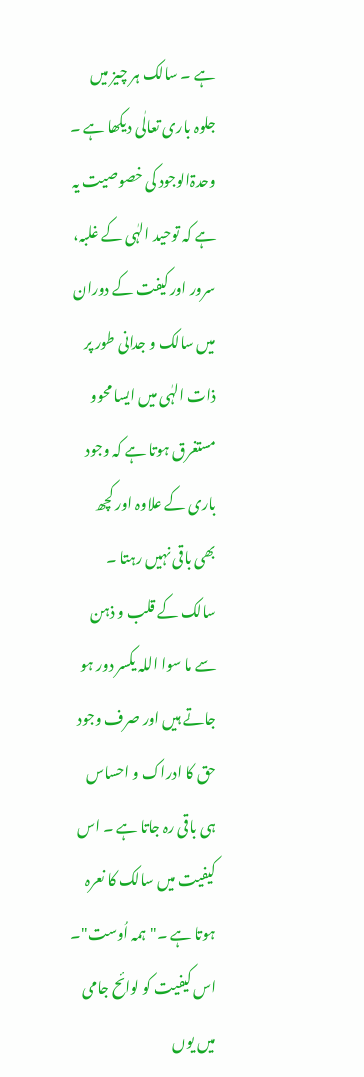ہے ۔ سالک ہر چیز میں جلوہ باری تعالٰی دیکھا ہے ۔ وحدۃالوجود کی خصوصیت یہ ہے کہ توحید الہٰی کے غلبہ، سرور اور کیفت کے دوران میں سالک و جدانی طور پر ذات الہٰی میں ایسا محوو مستغرق ہوتا ہے کہ وجود باری کے علاوہ اور کچھ بھی باقی نہیں رہتا ۔ سالک کے قلب و ذہن سے ما سوا اللہ یکسر دور ہو جاتے ہیں اور صرف وجود حق کا ادراک و احساس ہی باقی رہ جاتا ہے ۔ اس کیفیت میں سالک کا نعرہ ہوتا ہے ۔"ہمہ اُوست"۔ اس کیفیت کو لوائح جامی میں یوں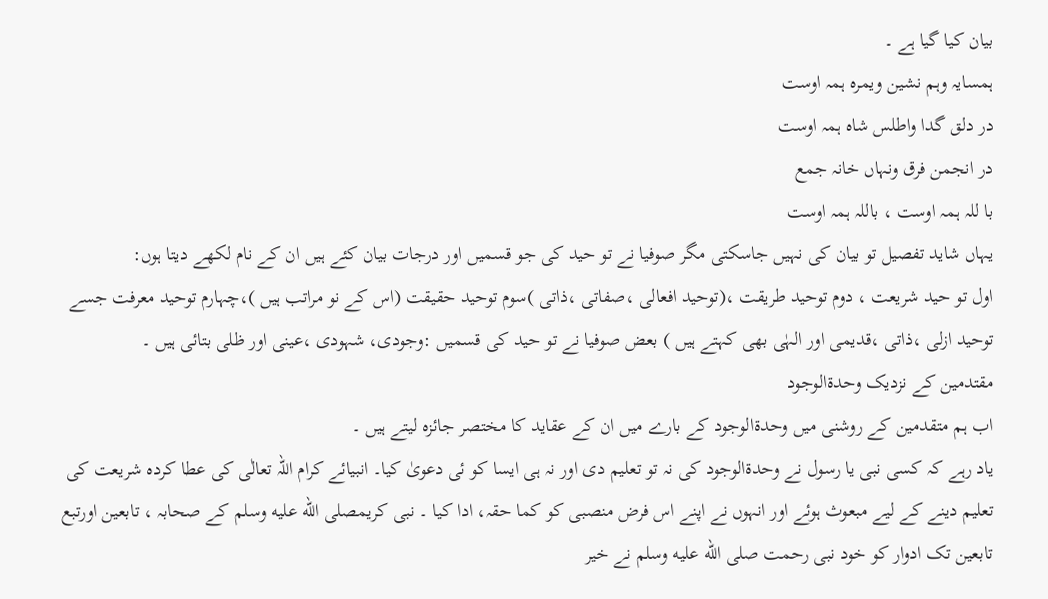بیان کیا گیا ہے ۔
ہمسایہ وہم نشین ویمرہ ہمہ اوست
در دلق گدا واطلس شاہ ہمہ اوست
در انجمن فرق ونہاں خانہ جمع
با للہ ہمہ اوست ، باللہ ہمہ اوست
یہاں شاید تفصیل تو بیان کی نہیں جاسکتی مگر صوفیا نے تو حید کی جو قسمیں اور درجات بیان کئے ہیں ان کے نام لکھے دیتا ہوں:
اول تو حید شریعت ، دوم توحید طریقت ،(توحید افعالی ،صفاتی ،ذاتی )سوم توحید حقیقت (اس کے نو مراتب ہیں )،چہارم توحید معرفت جسے توحید ازلی ،ذاتی ،قدیمی اور الہٰی بھی کہتے ہیں ) بعض صوفیا نے تو حید کی قسمیں :وجودی، شہودی ،عینی اور ظلی بتائی ہیں ۔
مقتدمین کے نزدیک وحدۃالوجود
اب ہم متقدمین کے روشنی میں وحدۃالوجود کے بارے میں ان کے عقاید کا مختصر جائزہ لیتے ہیں ۔
یاد رہے کہ کسی نبی یا رسول نے وحدۃالوجود کی نہ تو تعلیم دی اور نہ ہی ایسا کو ئی دعویٰ کیا۔ انبیائے کرام اللہ تعالٰی کی عطا کردہ شریعت کی تعلیم دینے کے لیے مبعوث ہوئے اور انہوں نے اپنے اس فرض منصبی کو کما حقہ، ادا کیا ۔ نبی کریمصلى الله عليه وسلم کے صحابہ ، تابعین اورتبع تابعین تک ادوار کو خود نبی رحمت صلى الله عليه وسلم نے خیر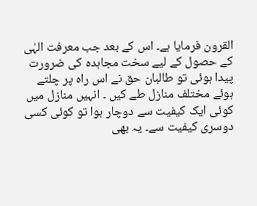القرون فرمایا ہے۔ اس کے بعد جب معرفت الہٰی کے حصول کے لیے سخت مجاہدہ کی ضرورت پیدا ہوئی تو طالبان حق نے اس راہ پر چلتے ہوئے مختلف منازل طے کیں ۔ انہیں منازل میں کوئی ایک کیفیت سے دوچار ہوا تو کوئی کسی دوسری کیفیت سے۔ یہ بھی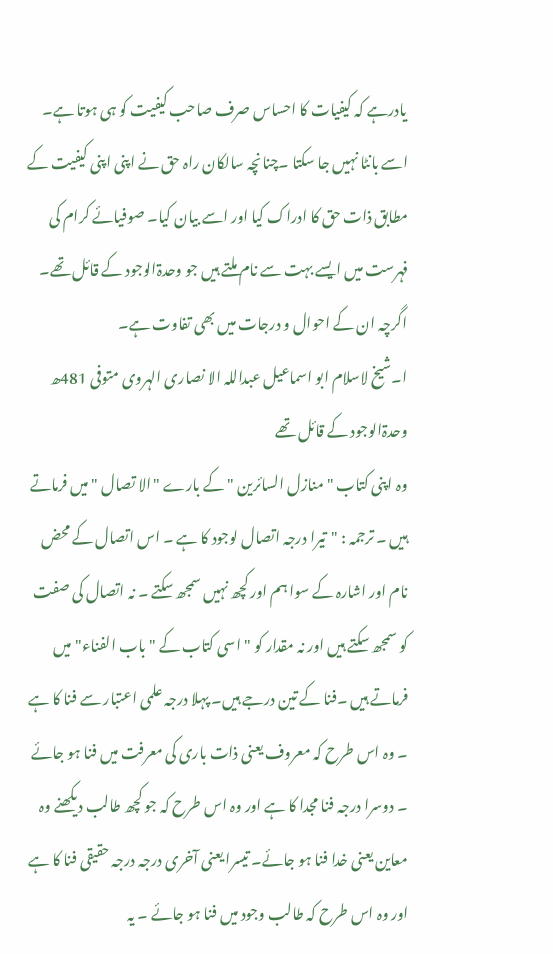یادرہے کہ کیفیات کا احساس صرف صاحب کیفیت کو ہی ہوتا ہے۔ اسے بانٹا نہیں جا سکتا ۔چنانچہ سالکان راہ حق نے اپنی اپنی کیفیت کے مطابق ذات حق کا ادراک کیا اور اسے بیان کیا۔ صوفیائے کرام کی فہرست میں ایسے بہت سے نام ملتے ہیں جو وحدۃالوجود کے قائل تھے۔ اگرچہ ان کے احوال و درجات میں بھی تفاوت ہے۔
ا۔شیخ لاسلام ابو اسماعیل عبداللہ الا نصاری الہروی متوفی 481ھ وحدۃالوجود کے قائل تھے
وہ اپنی کتاب "منازل السائرین " کے بارے "الا تصال " میں فرماتے ہیں ۔ ترجمہ : "تیرا درجہ اتصال لوجود کا ہے ۔ اس اتصال کے محض نام اور اشارہ کے سوا ہم اور کچھ نہیں سمجھ سکتے ۔ نہ اتصال کی صفت کو سمجھ سکتے ہیں اور نہ مقدار کو "اسی کتاب کے "باب الفناء" میں فرماتے ہیں ۔فنا کے تین درجے ہیں۔ پہلا درجہ علمی اعتبار سے فنا کا ہے ۔ وہ اس طرح کہ معروف یعنی ذات باری کی معرفت میں فنا ہو جائے ۔ دوسرا درجہ فنا مجدا کا ہے اور وہ اس طرح کہ جو کچھ طالب دیکھنے وہ معاین یعنی خدا فنا ہو جائے۔ تیسرا یعنی آخری درجہ درجہ حقیقی فنا کا ہے اور وہ اس طرح کہ طالب وجود میں فنا ہو جائے ۔ یہ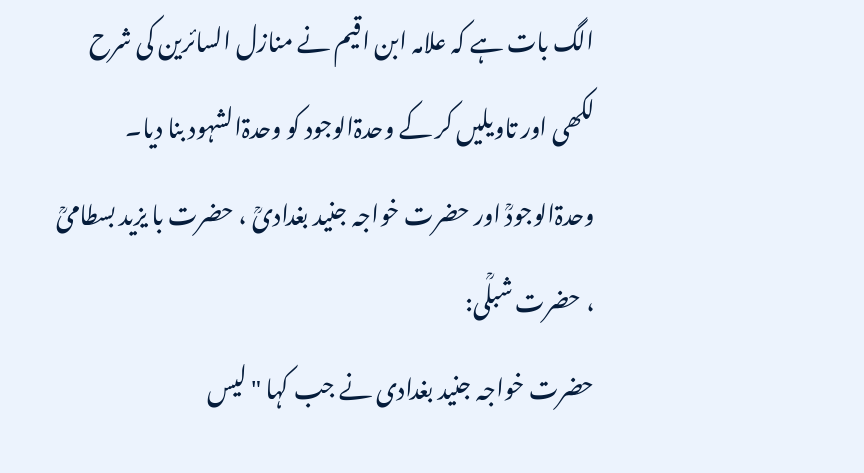الگ بات ہے کہ علامہ ابن اقیم نے منازل السائرین کی شرح لکھی اور تاویلیں کر کے وحدۃالوجود کو وحدۃالشہود بنا دیا۔
وحدۃالوجودؒ اور حضرت خواجہ جنید بغدادیؒ ، حضرت با یزید بسطامیؒ ، حضرت شبلؒی:
حضرت خواجہ جنید بغدادی نے جب کہا "لیس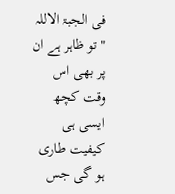فی الجبۃ الاللہ " تو ظاہر ہے ان پر بھی اس وقت کچھ ایسی ہی کیفیت طاری ہو گی جس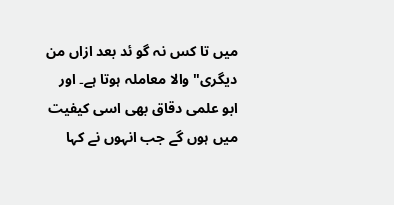میں تا کس نہ گو ئد بعد ازاں من دیگری" والا معاملہ ہوتا ہے۔ اور ابو علمی دقاق بھی اسی کیفیت میں ہوں گے جب انہوں نے کہا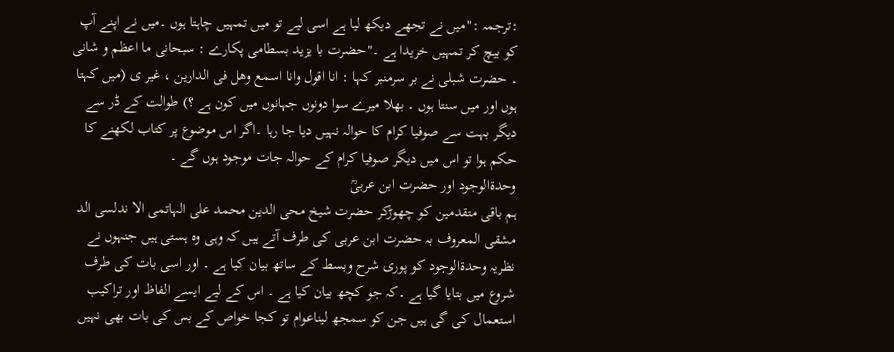:ترجمہ :"میں نے تجھے دیکھ لیا ہے اسی لیے تو میں تمہیں چاہتا ہوں ۔میں نے اپنے آپ کو بیچ کر تمہیں خریدا ہے ۔"حضرت با یزید بسطامی پکارے : سبحانی ما اعظم و شانی ۔ حضرت شبلی نے بر سرمنبر کہا : انا اقول وانا اسمع وھل فی الدارین ، غیر ی (میں کہتا ہوں اور میں سنتا ہوں ۔ بھلا میرے سوا دونوں جہانوں میں کون ہے ؟) طوالت کے ڈر سے دیگر بہت سے صوفیا کرام کا حوالہ نہیں دیا جا رہا ۔اگر اس موضوع پر کتاب لکھنے کا حکم ہوا تو اس میں دیگر صوفیا کرام کے حوالہ جات موجود ہوں گے ۔
وحدۃالوجود اور حضرت ابن عربیؒ
ہم باقی متقدمین کو چھوڑکر حضرت شیخ محی الدین محمد علی الہاتمی الا ندلسی الد مشقی المعروف بہ حضرت ابن عربی کی طرف آتے ہیں کہ وہی وہ ہستی ہیں جنہوں نے نظریہ وحدۃالوجود کو پوری شرح وبسط کے ساتھ بیان کیا ہے ۔ اور اسی بات کی طرف شروع میں بتایا گیا ہے ۔کہ جو کچھ بیان کیا ہے ۔ اس کے لیے ایسے الفاظ اور تراکیب استعمال کی گی ہیں جن کو سمجھ لیناعوام تو کجا خواص کے بس کی بات بھی نہیں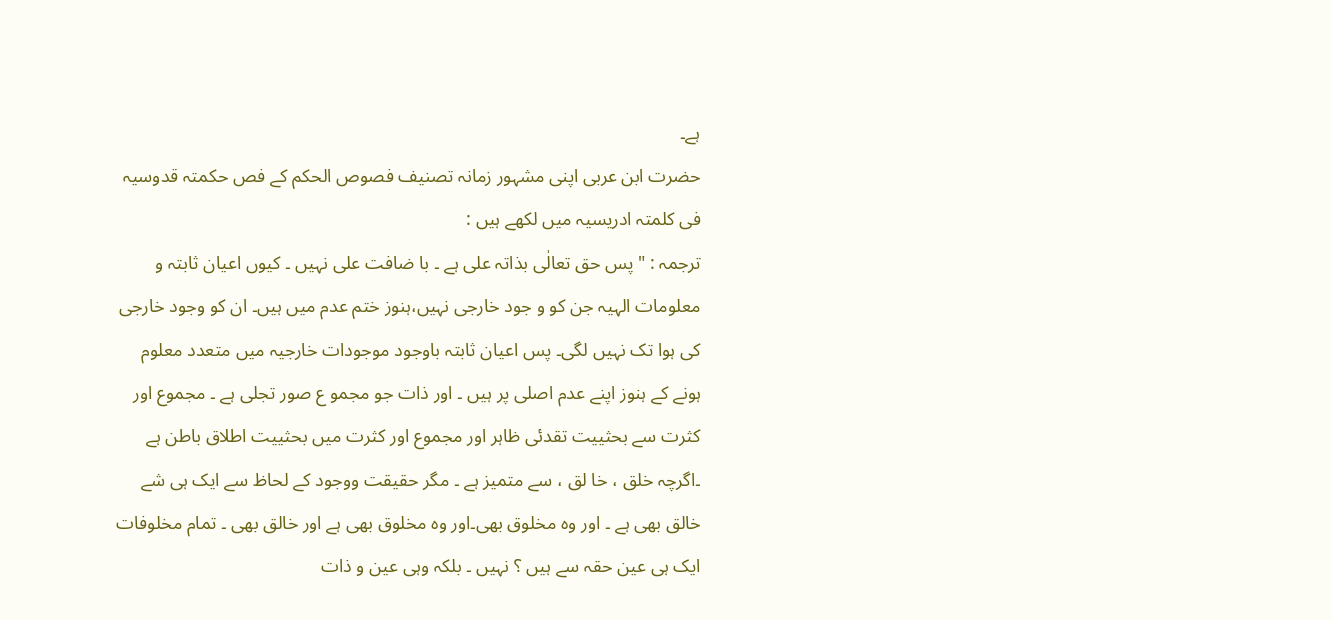ہے۔
حضرت ابن عربی اپنی مشہور زمانہ تصنیف فصوص الحکم کے فص حکمتہ قدوسیہ فی کلمتہ ادریسیہ میں لکھے ہیں :
ترجمہ : " پس حق تعالٰی بذاتہ علی ہے ۔ با ضافت علی نہیں ۔ کیوں اعیان ثابتہ و معلومات الہیہ جن کو و جود خارجی نہیں،ہنوز ختم عدم میں ہیں۔ ان کو وجود خارجی کی ہوا تک نہیں لگی۔ پس اعیان ثابتہ باوجود موجودات خارجیہ میں متعدد معلوم ہونے کے ہنوز اپنے عدم اصلی پر ہیں ۔ اور ذات جو مجمو ع صور تجلی ہے ۔ مجموع اور کثرت سے بحثییت تقدئی ظاہر اور مجموع اور کثرت میں بحثییت اطلاق باطن ہے ۔اگرچہ خلق ، خا لق ، سے متمیز ہے ۔ مگر حقیقت ووجود کے لحاظ سے ایک ہی شے خالق بھی ہے ۔ اور وہ مخلوق بھی۔اور وہ مخلوق بھی ہے اور خالق بھی ۔ تمام مخلوفات ایک ہی عین حقہ سے ہیں ؟ نہیں ۔ بلکہ وہی عین و ذات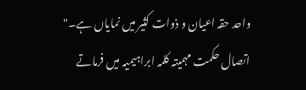واحد حقہ اعیان و ذوات کثیر میں نمایاں ہے۔"
اتصال حکمت مہمیتہ کلمہ ابراہیمیہ میں فرماتے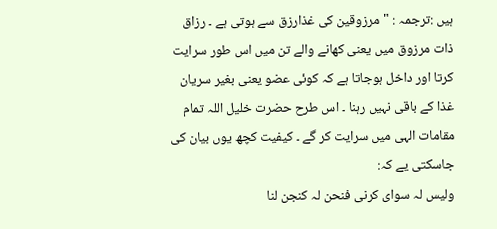ہیں :ترجمہ : "مرزوقین کی غذارزق سے ہوتی ہے ۔ رزاق ذات مرزوق میں یعنی کھانے والے تن میں اس طور سرایت کرتا اور داخل ہوجاتا ہے کہ کوئی عضو یعنی بغیر سریان غذا کے باقی نہیں رہنا ۔ اس طرح حضرت خلیل اللہ تمام مقامات الہی میں سرایت کر گے ۔ کیفیت کچھ یوں بیان کی جاسکتی یے کہ:
ولیس لہ سوای کرنی فنحن لہ کنجن لنا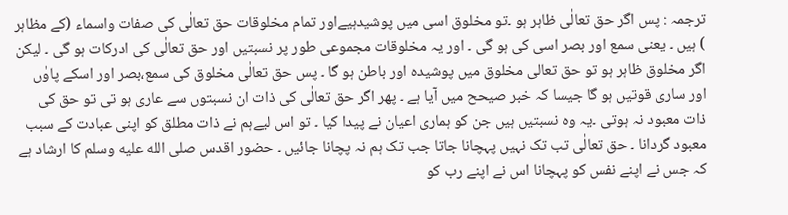ترجمہ : پس اگر حق تعالٰی ظاہر ہو ۔تو مخلوق اسی میں پوشیدہیےاور تمام مخلوقات حق تعالٰی کی صفات واسماء (کے مظاہر ) ہیں ۔ یعنی سمع اور بصر اسی کی ہو گی ۔ اور یہ مخلوقات مجموعی طور پر نسبتیں اور حق تعالٰی کی ادرکات ہو گی ۔ لیکن اگر مخلوق ظاہر ہو تو حق تعالی مخلوق میں پوشیدہ اور باطن ہو گا ۔ پس حق تعالٰی مخلوق کی سمع،بصر اور اسکے پاوٰں اور ساری قوتیں ہو گا جیسا کہ خبر صیحح میں آیا ہے ۔ پھر اگر حق تعالٰی کی ذات ان نسبتوں سے عاری ہو تی تو حق کی ذات معبود نہ ہوتی ۔یہ وہ نسبتیں ہیں جن کو ہماری اعیان نے پیدا کیا ۔ تو اس لیےہم نے ذات مطلق کو اپنی عبادت کے سبب معبود گردانا ۔ حق تعالٰی تب تک نہیں پہچانا جاتا جب تک ہم نہ پچانا جائیں ۔ حضور اقدس صلى الله عليه وسلم کا ارشاد ہے کہ جس نے اپنے نفس کو پہچانا اس نے اپنے رب کو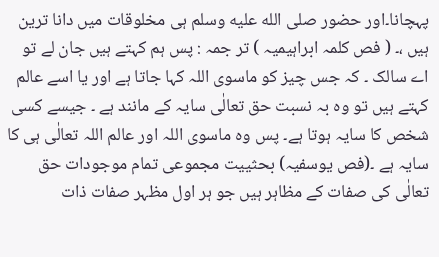پہچانا۔اور حضور صلى الله عليه وسلم ہی مخلوقات میں دانا ترین ہیں ،۔ ( فص کلمہ ابراہیمیہ ) تر جمہ : پس ہم کہتے ہیں جان لے تو اے سالک ۔ کہ جس چیز کو ماسوی اللہ کہا جاتا ہے اور یا اسے عالم کہتے ہیں تو وہ بہ نسبت حق تعالٰی سایہ کے مانند ہے ۔ جیسے کسی شخص کا سایہ ہوتا ہے۔ پس وہ ماسوی اللہ اور عالم اللہ تعالٰی ہی کا سایہ ہے ۔(فص یوسفیہ) بحثییت مجموعی تمام موجودات حق تعالٰی کی صفات کے مظاہر ہیں جو ہر اول مظہر صفات ذات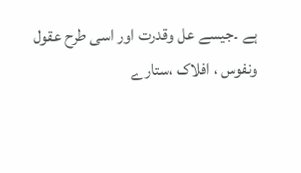ہے ۔جیسے عل وقدرت اور اسی طرح عقول ونفوس ، افلاک ،ستارے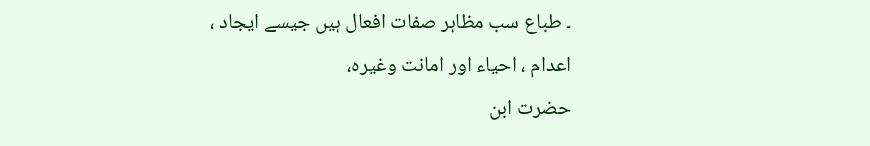۔ طباع سب مظاہر صفات افعال ہیں جیسے ایجاد ، اعدام ، احیاء اور امانت وغیرہ،
حضرت ابن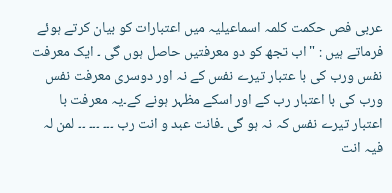عربی فص حکمت کلمہ اسماعیلیہ میں اعتبارات کو بیان کرتے ہوئے فرماتے ہیں : "اب تجھ کو دو معرفتیں حاصل ہوں گی ۔ ایک معرفت نفس ورب کی با عتبار تیرے نفس کے نہ اور دوسری معرفت نفس ورب کی با اعتبار رب کے اور اسکے مظہر ہونے کے۔یہ معرفت با اعتبار تیرے نفس کہ نہ ہو گی ۔فانت عبد و انت رب ۔۔۔ ۔۔۔ ۔۔ لمن لہ فیہ انت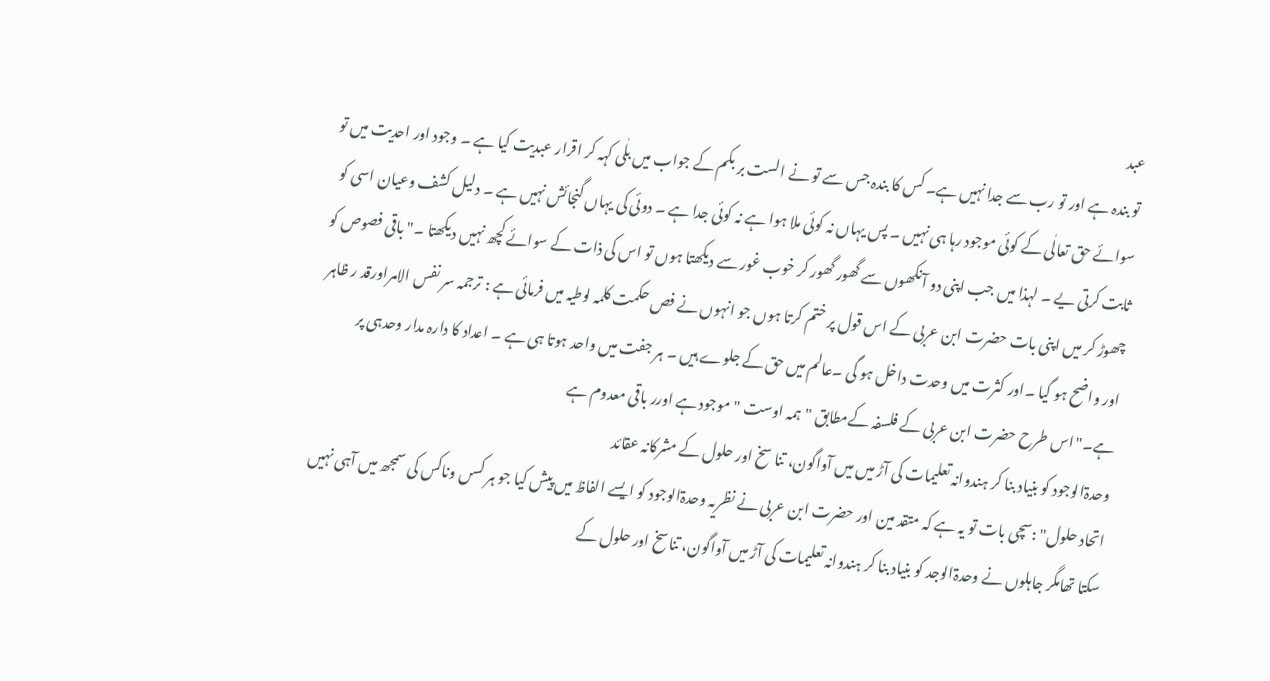عبد
تو بندہ ہے اور تو رب سے جدا نہیں ہے۔ کس کا بندہ جس سے تو نے الست بر بکم کے جواب میں بلٰی کہہ کر اقرار عبدیت کیا ہے ۔ وجود اور احدیت میں تو سوائے حق تعالٰی کے کوئی موجود رہا ہی نہیں ۔ پس یہاں نہ کوئی ملا ہوا ہے نہ کوئی جدا ہے ۔ دوئی کی یہاں گنجائش نہیں ہے ۔ دلیل کشف وعیان اسی کو ثابت کرتی یے ۔ لہذا میں جب اپنی دو آنکھوں سے گھور گھور کر خوب غور سے دیکھتا ہوں تو اس کی ذات کے سوائے کچھ نہیں دیکھتا ۔"باقی فصوص کو چھوڑ کر میں اپنی بات حضرت ابن عربی کے اس قول پر ختم کرتا ہوں جو انہوں نے فص حکمت کلمہ لوطیہ میں فرمائی ہے : ترجمہ سر نفس الامراورقد ر ظاہر اور واضح ہو گیا ۔اور کثرت میں وحدت داخل ہو گی ۔عالم میں حق کے جلوے ہیں ۔ ہر جفت میں واحد ہوتا ہی ہے ۔ اعداد کا دارہ مدار وحدہی پر ہے۔"اس طرح حضرت ابن عربی کے فلسفہ کےمطابق "ہمہ اوست "موجود ہے اورر باقی معدوم ہے
وحدۃالوجود کو بنیاد بنا کر ہندوانہ تعلیمات کی آڑ میں میں آواگون، تنا سخ اور حلول کے مشرکانہ عقائد
اتحاد حلول" :سچی بات تو یہ ہے کہ متقد مین اور حضرت ابن عربی نے نظریہ وحدۃالوجود کو ایسے الفاظ میں پیش کیا جو ہر کسں وناکس کی سمجھ میں آہی نہیں سکتا تھامگر جاہلوں نے وحدۃالوجد کو بنیاد بنا کر ہندوانہ تعلیمات کی آڑ میں آواگون، تناسخ اور حلول کے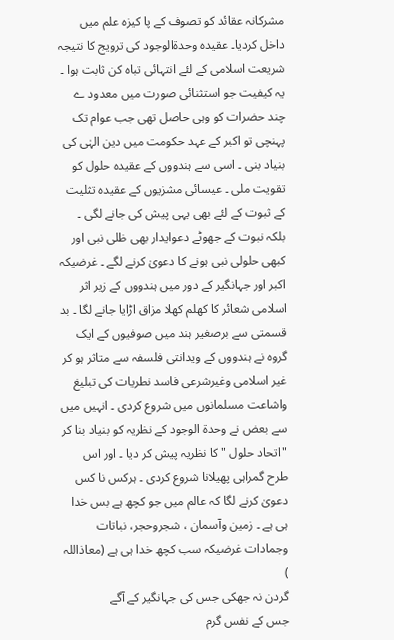مشرکانہ عقائد کو تصوف کے پا کیزہ علم میں داخل کردیا۔ عقیدہ وحدۃالوجود کی ترویج کا نتیجہ شریعت اسلامی کے لئے انتہائی تباہ کن ثابت ہوا ۔ یہ کیفیت جو استثنائی صورت میں معدود ے چند حضرات کو وہی حاصل تھی جب عوام تک پہنچی تو اکبر کے عہد حکومت میں دین الہٰی کی بنیاد بنی ۔ اسی سے ہندووں کے عقیدہ حلول کو تقویت ملی ۔ عیسائی مشزیوں کے عقیدہ تثلیت کے ثبوت کے لئے بھی یہی پیش کی جانے لگی ۔ بلکہ نبوت کے جھوٹے دعوایدار بھی ظلی نبی اور کبھی حلولی نبی ہونے کا دعویٰ کرنے لگے ۔ غرضیکہ اکبر اور جہانگیر کے دور میں ہندووں کے زیر اثر اسلامی شعائر کا کھلم کھلا مزاق اڑایا جانے لگا ۔ بد قسمتی سے برصغیر ہند میں صوفیوں کے ایک گروہ نے ہندووں کے ویدانتی فلسفہ سے متاثر ہو کر غیر اسلامی وغیرشرعی فاسد نطریات کی تبلیغ واشاعت مسلمانوں میں شروع کردی ۔ انہیں میں سے بعض نے وحدۃ الوجود کے نظریہ کو بنیاد بنا کر "اتحاد حلول " کا نظریہ پیش کر دیا ۔ اور اس طرح گمراہی پھیلانا شروع کردی ۔ ہرکس نا کس دعویٰ کرنے لگا کہ عالم میں جو کچھ ہے بس خدا ہی ہے ۔ زمین وآسمان ، شجروحجر، نباتات وجمادات غرضیکہ سب کچھ خدا ہی ہے (معاذاللہ )
گردن نہ جھکی جس کی جہانگیر کے آگے
جس کے نفس گرم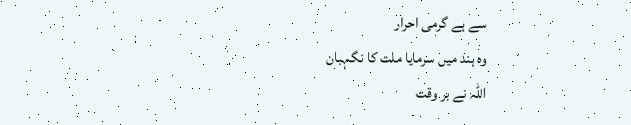سے ہے گرمی احرار
وہ ہند میں سرمایا ملت کا نگہبان
اللہ نے بر وقت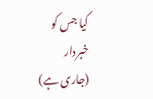کیا جس کو خبردار
(جاری ہے)